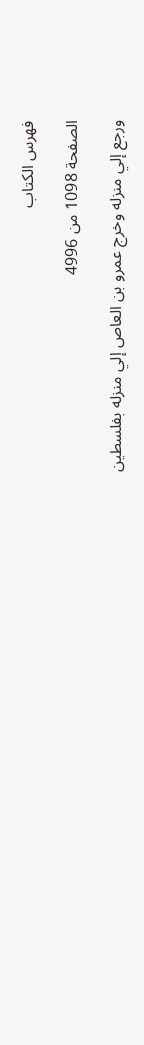فهرس الكتاب

الصفحة 1098 من 4996

ورجع إلي منزله وخرج عمرو بن العاص إلي منزله بفلسطين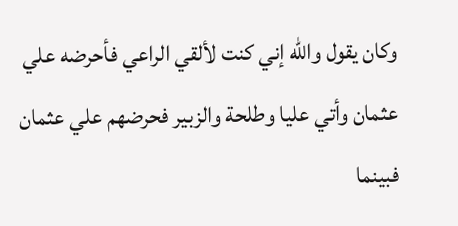وكان يقول والله إني كنت لألقي الراعي فأحرضه علي عثمان وأتي عليا وطلحة والزبير فحرضهم علي عثمان فبينما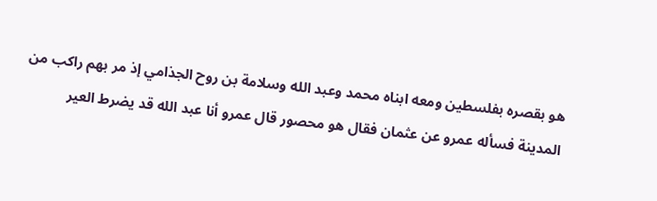هو بقصره بفلسطين ومعه ابناه محمد وعبد الله وسلامة بن روح الجذامي إذ مر بهم راكب من المدينة فسأله عمرو عن عثمان فقال هو محصور قال عمرو أنا عبد الله قد يضرط العير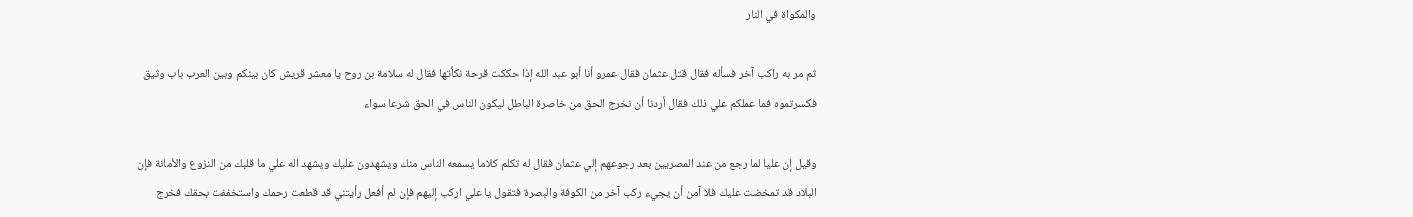والمكواة في النار

ثم مر به راكب آخر فسأله فقال قتل عثمان فقال عمرو أنا أبو عبد الله إذا حككت قرحة نكأتها فقال له سلامة بن روح يا معشر قريش كان بينكم وبين العرب باب وثيق فكسرتموه فما عملكم علي ذلك فقال أردنا أن نخرج الحق من خاصرة الباطل ليكون الناس في الحق شرعا سواء

وقيل إن عليا لما رجع من عند المصريين بعد رجوعهم إلي عثمان فقال له تكلم كلاما يسمعه الناس منك ويشهدون عليك ويشهد اله علي ما قلبك من النزوع والأمانة فإن البلاد قد تمخضت عليك فلا آمن أن يجيء ركب آخر من الكوفة والبصرة فتقول يا علي اركب إليهم فإن لم أفعل رأيتني قد قطعت رحمك واستخففت بحقك فخرج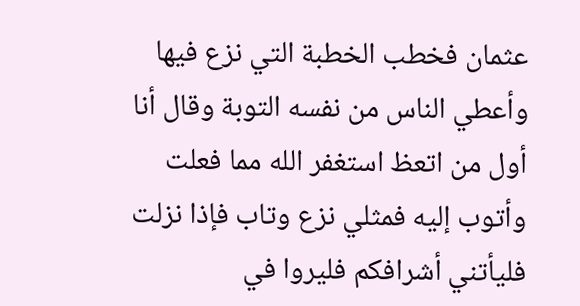عثمان فخطب الخطبة التي نزع فيها وأعطي الناس من نفسه التوبة وقال أنا أول من اتعظ استغفر الله مما فعلت وأتوب إليه فمثلي نزع وتاب فإذا نزلت فليأتني أشرافكم فليروا في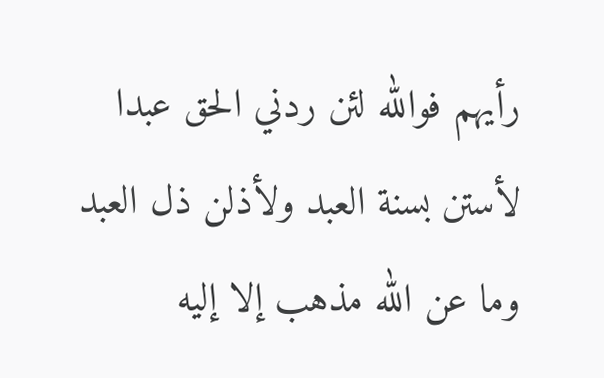رأيهم فوالله لئن ردني الحق عبدا لأستن بسنة العبد ولأذلن ذل العبد وما عن الله مذهب إلا إليه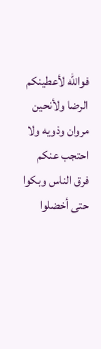فوالله لأعطينكم الرضا ولأنحين مروان وذويه ولا احتجب عنكم فرق الناس وبكوا حتى أخضلوا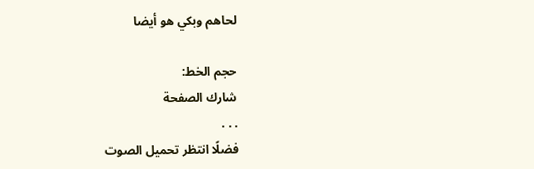لحاهم وبكي هو أيضا

حجم الخط:
شارك الصفحة
. . .
فضلًا انتظر تحميل الصوت